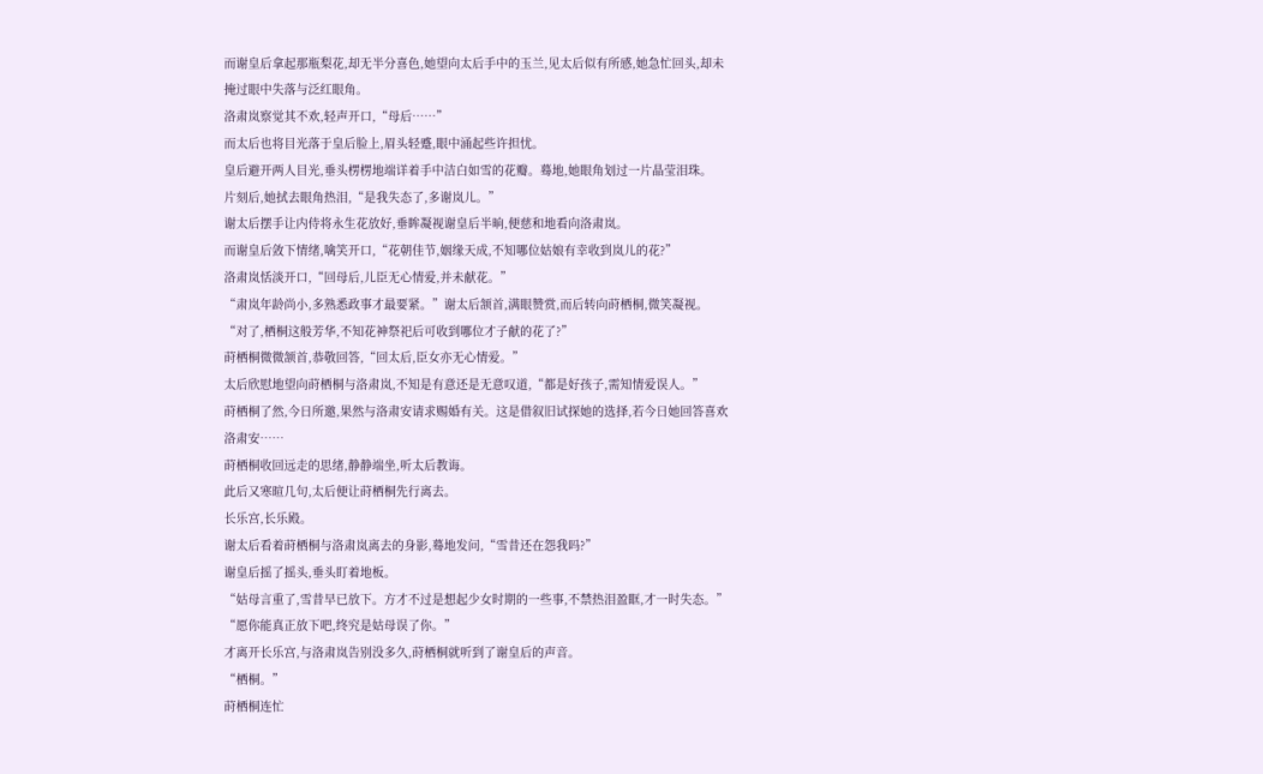而谢皇后拿起那瓶梨花,却无半分喜色,她望向太后手中的玉兰,见太后似有所感,她急忙回头,却未掩过眼中失落与泛红眼角。
洛肃岚察觉其不欢,轻声开口,“母后……”
而太后也将目光落于皇后脸上,眉头轻蹙,眼中涌起些许担忧。
皇后避开两人目光,垂头楞楞地端详着手中洁白如雪的花瓣。蓦地,她眼角划过一片晶莹泪珠。
片刻后,她拭去眼角热泪,“是我失态了,多谢岚儿。”
谢太后摆手让内侍将永生花放好,垂眸凝视谢皇后半晌,便慈和地看向洛肃岚。
而谢皇后敛下情绪,噙笑开口,“花朝佳节,姻缘天成,不知哪位姑娘有幸收到岚儿的花?”
洛肃岚恬淡开口,“回母后,儿臣无心情爱,并未献花。”
“肃岚年龄尚小,多熟悉政事才最要紧。”谢太后颔首,满眼赞赏,而后转向莳栖桐,微笑凝视。
“对了,栖桐这般芳华,不知花神祭祀后可收到哪位才子献的花了?”
莳栖桐微微颔首,恭敬回答,“回太后,臣女亦无心情爱。”
太后欣慰地望向莳栖桐与洛肃岚,不知是有意还是无意叹道,“都是好孩子,需知情爱误人。”
莳栖桐了然,今日所邀,果然与洛肃安请求赐婚有关。这是借叙旧试探她的选择,若今日她回答喜欢洛肃安……
莳栖桐收回远走的思绪,静静端坐,听太后教诲。
此后又寒暄几句,太后便让莳栖桐先行离去。
长乐宫,长乐殿。
谢太后看着莳栖桐与洛肃岚离去的身影,蓦地发问,“雪昔还在怨我吗?”
谢皇后摇了摇头,垂头盯着地板。
“姑母言重了,雪昔早已放下。方才不过是想起少女时期的一些事,不禁热泪盈眶,才一时失态。”
“愿你能真正放下吧,终究是姑母误了你。”
才离开长乐宫,与洛肃岚告别没多久,莳栖桐就听到了谢皇后的声音。
“栖桐。”
莳栖桐连忙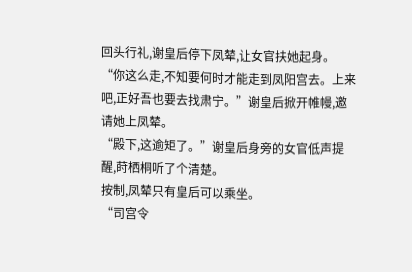回头行礼,谢皇后停下凤辇,让女官扶她起身。
“你这么走,不知要何时才能走到凤阳宫去。上来吧,正好吾也要去找肃宁。”谢皇后掀开帷幔,邀请她上凤辇。
“殿下,这逾矩了。”谢皇后身旁的女官低声提醒,莳栖桐听了个清楚。
按制,凤辇只有皇后可以乘坐。
“司宫令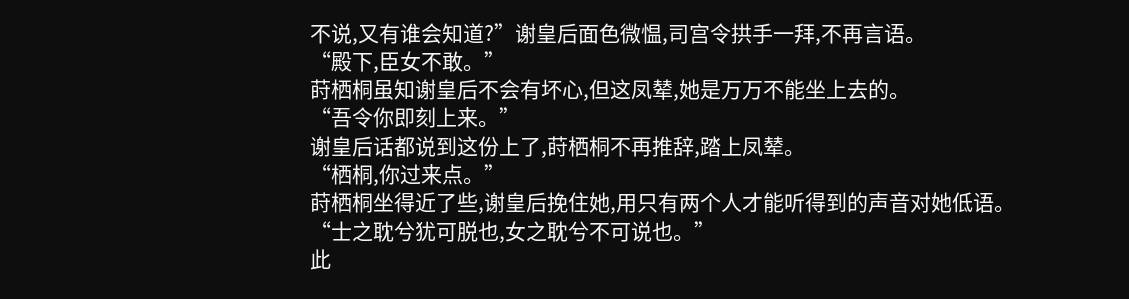不说,又有谁会知道?”谢皇后面色微愠,司宫令拱手一拜,不再言语。
“殿下,臣女不敢。”
莳栖桐虽知谢皇后不会有坏心,但这凤辇,她是万万不能坐上去的。
“吾令你即刻上来。”
谢皇后话都说到这份上了,莳栖桐不再推辞,踏上凤辇。
“栖桐,你过来点。”
莳栖桐坐得近了些,谢皇后挽住她,用只有两个人才能听得到的声音对她低语。
“士之耽兮犹可脱也,女之耽兮不可说也。”
此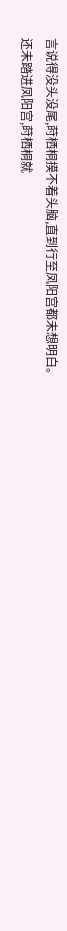言说得没头没尾,莳栖桐摸不着头脑,直到行至凤阳宫都未想明白。
还未踏进凤阳宫,莳栖桐就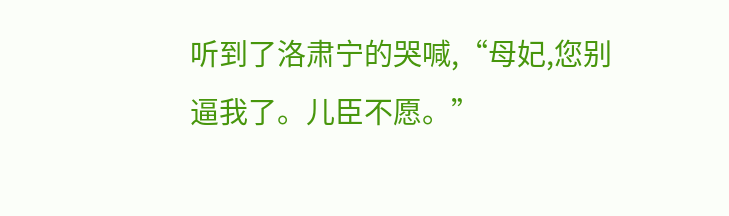听到了洛肃宁的哭喊,“母妃,您别逼我了。儿臣不愿。”